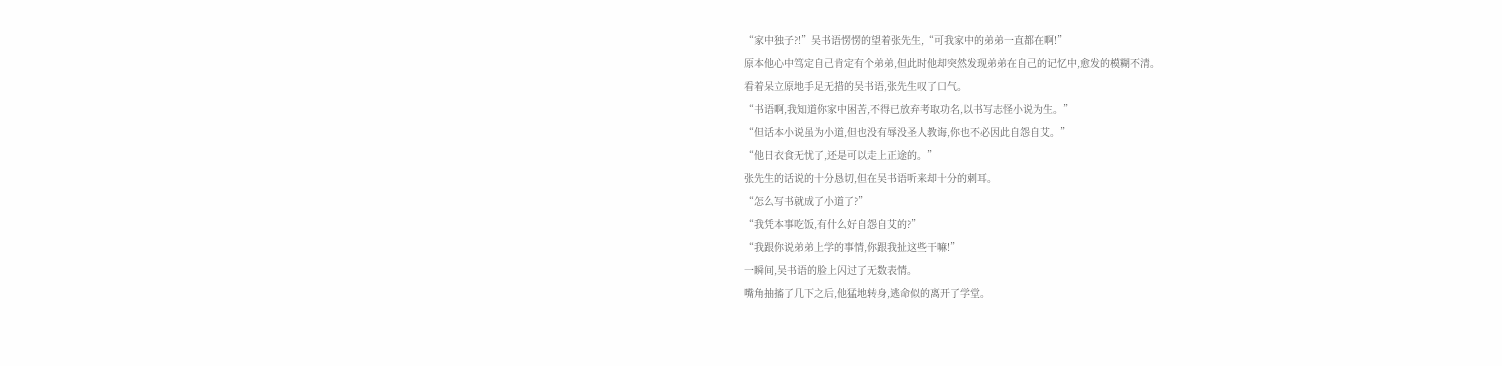“家中独子?!”吴书语愣愣的望着张先生,“可我家中的弟弟一直都在啊!”
原本他心中笃定自己肯定有个弟弟,但此时他却突然发现弟弟在自己的记忆中,愈发的模糊不清。
看着呆立原地手足无措的吴书语,张先生叹了口气。
“书语啊,我知道你家中困苦,不得已放弃考取功名,以书写志怪小说为生。”
“但话本小说虽为小道,但也没有辱没圣人教诲,你也不必因此自怨自艾。”
“他日衣食无忧了,还是可以走上正途的。”
张先生的话说的十分恳切,但在吴书语听来却十分的刺耳。
“怎么写书就成了小道了?”
“我凭本事吃饭,有什么好自怨自艾的?”
“我跟你说弟弟上学的事情,你跟我扯这些干嘛!”
一瞬间,吴书语的脸上闪过了无数表情。
嘴角抽搐了几下之后,他猛地转身,逃命似的离开了学堂。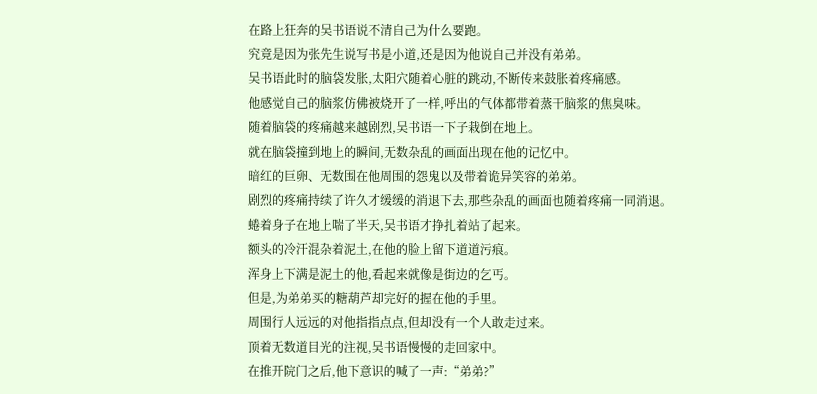在路上狂奔的吴书语说不清自己为什么要跑。
究竟是因为张先生说写书是小道,还是因为他说自己并没有弟弟。
吴书语此时的脑袋发胀,太阳穴随着心脏的跳动,不断传来鼓胀着疼痛感。
他感觉自己的脑浆仿佛被烧开了一样,呼出的气体都带着蒸干脑浆的焦臭味。
随着脑袋的疼痛越来越剧烈,吴书语一下子栽倒在地上。
就在脑袋撞到地上的瞬间,无数杂乱的画面出现在他的记忆中。
暗红的巨卵、无数围在他周围的怨鬼以及带着诡异笑容的弟弟。
剧烈的疼痛持续了许久才缓缓的消退下去,那些杂乱的画面也随着疼痛一同消退。
蜷着身子在地上喘了半天,吴书语才挣扎着站了起来。
额头的冷汗混杂着泥土,在他的脸上留下道道污痕。
浑身上下满是泥土的他,看起来就像是街边的乞丐。
但是,为弟弟买的糖葫芦却完好的握在他的手里。
周围行人远远的对他指指点点,但却没有一个人敢走过来。
顶着无数道目光的注视,吴书语慢慢的走回家中。
在推开院门之后,他下意识的喊了一声:“弟弟?”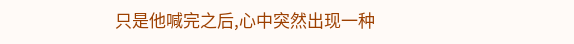只是他喊完之后,心中突然出现一种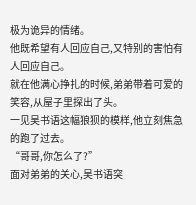极为诡异的情绪。
他既希望有人回应自己,又特别的害怕有人回应自己。
就在他满心挣扎的时候,弟弟带着可爱的笑容,从屋子里探出了头。
一见吴书语这幅狼狈的模样,他立刻焦急的跑了过去。
“哥哥,你怎么了?”
面对弟弟的关心,吴书语突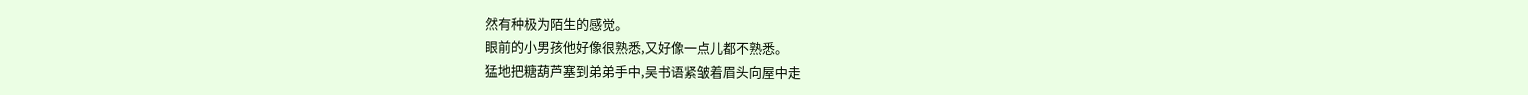然有种极为陌生的感觉。
眼前的小男孩他好像很熟悉,又好像一点儿都不熟悉。
猛地把糖葫芦塞到弟弟手中,吴书语紧皱着眉头向屋中走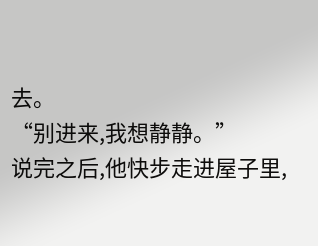去。
“别进来,我想静静。”
说完之后,他快步走进屋子里,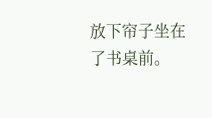放下帘子坐在了书桌前。